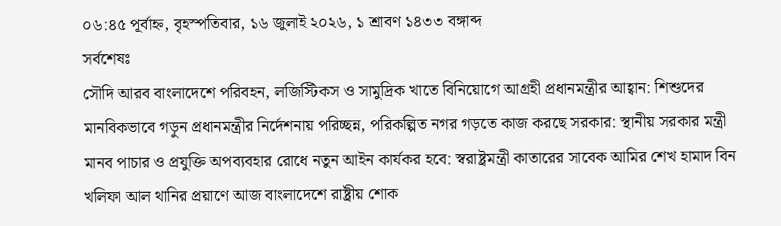০৬:৪৫ পূর্বাহ্ন, বৃহস্পতিবার, ১৬ জুলাই ২০২৬, ১ শ্রাবণ ১৪৩৩ বঙ্গাব্দ
সর্বশেষঃ
সৌদি আরব বাংলাদেশে পরিবহন, লজিস্টিকস ও সামুদ্রিক খাতে বিনিয়োগে আগ্রহী প্রধানমন্ত্রীর আহ্বান: শিশুদের মানবিকভাবে গড়ুন প্রধানমন্ত্রীর নির্দেশনায় পরিচ্ছন্ন, পরিকল্পিত নগর গড়তে কাজ করছে সরকার: স্থানীয় সরকার মন্ত্রী মানব পাচার ও প্রযুক্তি অপব্যবহার রোধে নতুন আইন কার্যকর হবে: স্বরাষ্ট্রমন্ত্রী কাতারের সাবেক আমির শেখ হামাদ বিন খলিফা আল থানির প্রয়াণে আজ বাংলাদেশে রাষ্ট্রীয় শোক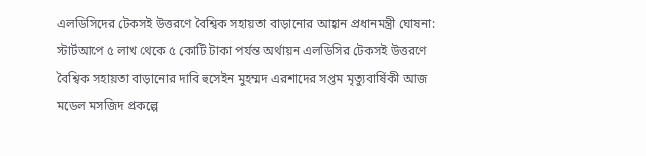এলডিসিদের টেকসই উত্তরণে বৈশ্বিক সহায়তা বাড়ানোর আহ্বান প্রধানমন্ত্রী ঘোষনা: স্টার্টআপে ৫ লাখ থেকে ৫ কোটি টাকা পর্যন্ত অর্থায়ন এলডিসির টেকসই উত্তরণে বৈশ্বিক সহায়তা বাড়ানোর দাবি হুসেইন মুহম্মদ এরশাদের সপ্তম মৃত্যুবার্ষিকী আজ মডেল মসজিদ প্রকল্পে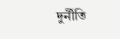দুর্নীতি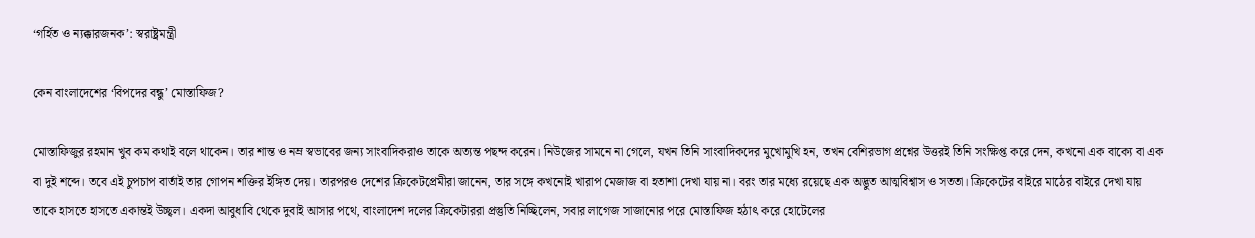‘গর্হিত ও ন্যক্কারজনক’: স্বরাষ্ট্রমন্ত্রী

কেন বাংলাদেশের ‘বিপদের বন্ধু’ মোস্তাফিজ?

মোস্তাফিজুর রহমান খুব কম কথাই বলে থাকেন। তার শান্ত ও নম্র স্বভাবের জন্য সাংবাদিকরাও তাকে অত্যন্ত পছন্দ করেন। নিউজের সামনে না গেলে, যখন তিনি সাংবাদিকদের মুখোমুখি হন, তখন বেশিরভাগ প্রশ্নের উত্তরই তিনি সংক্ষিপ্ত করে দেন, কখনো এক বাক্যে বা এক বা দুই শব্দে। তবে এই চুপচাপ বার্তাই তার গোপন শক্তির ইঙ্গিত দেয়। তারপরও দেশের ক্রিকেটপ্রেমীরা জানেন, তার সঙ্গে কখনোই খারাপ মেজাজ বা হতাশা দেখা যায় না। বরং তার মধ্যে রয়েছে এক অদ্ভুত আত্মবিশ্বাস ও সততা। ক্রিকেটের বাইরে মাঠের বাইরে দেখা যায় তাকে হাসতে হাসতে একান্তই উচ্ছ্বল। একদা আবুধাবি থেকে দুবাই আসার পথে, বাংলাদেশ দলের ক্রিকেটাররা প্রস্তুতি নিচ্ছিলেন, সবার লাগেজ সাজানোর পরে মোস্তাফিজ হঠাৎ করে হোটেলের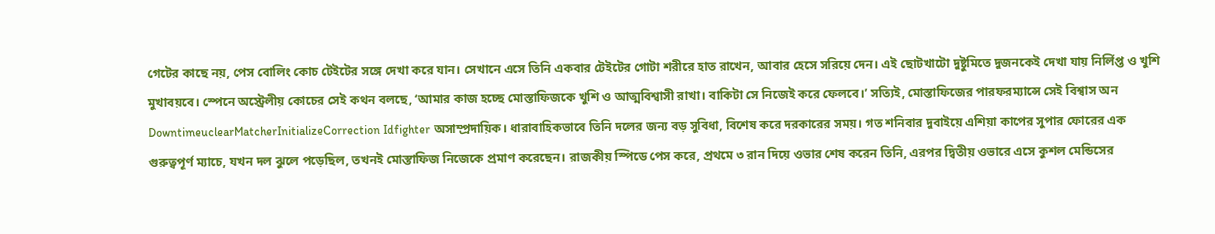গেটের কাছে নয়, পেস বোলিং কোচ টেইটের সঙ্গে দেখা করে যান। সেখানে এসে তিনি একবার টেইটের গোটা শরীরে হাত রাখেন, আবার হেসে সরিয়ে দেন। এই ছোটখাটো দুষ্টুমিতে দুজনকেই দেখা যায় নির্লিপ্ত ও খুশি মুখাবয়বে। স্পেনে অস্ট্রেলীয় কোচের সেই কথন বলছে, ‘আমার কাজ হচ্ছে মোস্তাফিজকে খুশি ও আত্মবিশ্বাসী রাখা। বাকিটা সে নিজেই করে ফেলবে।’ সত্যিই, মোস্তাফিজের পারফরম্যান্সে সেই বিশ্বাস অন DowntimeuclearMatcherInitializeCorrection Idfighter অসাম্প্রদায়িক। ধারাবাহিকভাবে তিনি দলের জন্য বড় সুবিধা, বিশেষ করে দরকারের সময়। গত শনিবার দুবাইয়ে এশিয়া কাপের সুপার ফোরের এক গুরুত্বপূর্ণ ম্যাচে, যখন দল ঝুলে পড়েছিল, তখনই মোস্তাফিজ নিজেকে প্রমাণ করেছেন। রাজকীয় স্পিডে পেস করে, প্রথমে ৩ রান দিয়ে ওভার শেষ করেন তিনি, এরপর দ্বিতীয় ওভারে এসে কুশল মেন্ডিসের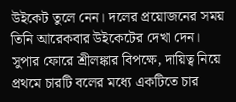উইকেট তুলে নেন। দলের প্রয়োজনের সময় তিনি আরেকবার উইকেটের দেখা দেন। সুপার ফোরে শ্রীলঙ্কার বিপক্ষে, দায়িত্ব নিয়ে প্রথমে চারটি বলের মধ্যে একটিতে চার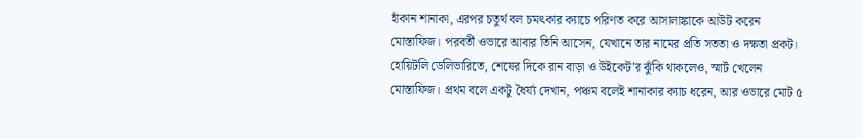হাঁকান শানাকা, এরপর চতুর্থ বল চমৎকার ক্যাচে পরিণত করে আসালাঙ্কাকে আউট করেন মোস্তাফিজ। পরবর্তী ওভারে আবার তিনি আসেন, যেখানে তার নামের প্রতি সততা ও দক্ষতা প্রকট। হোয়িটলি ডেলিভারিতে, শেষের দিকে রান বাড়া ও উইকেট’র ঝুঁকি থাকলেও, স্মার্ট খেলেন মোস্তাফিজ। প্রথম বলে একটু ধৈর্য্য দেখান, পঞ্চম বলেই শানাকার ক্যাচ ধরেন, আর ওভারে মোট ৫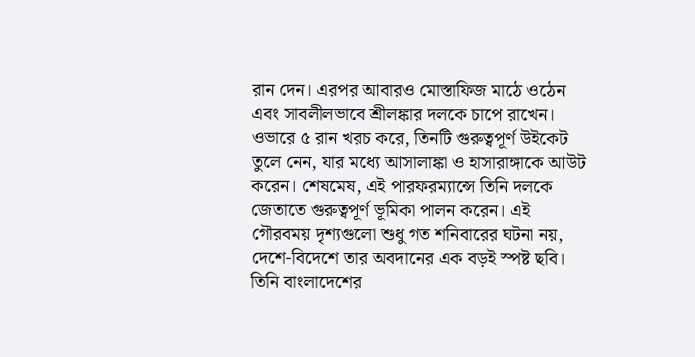রান দেন। এরপর আবারও মোস্তাফিজ মাঠে ওঠেন এবং সাবলীলভাবে শ্রীলঙ্কার দলকে চাপে রাখেন। ওভারে ৫ রান খরচ করে, তিনটি গুরুত্বপূর্ণ উইকেট তুলে নেন, যার মধ্যে আসালাঙ্কা ও হাসারাঙ্গাকে আউট করেন। শেষমেষ, এই পারফরম্যান্সে তিনি দলকে জেতাতে গুরুত্বপূর্ণ ভূমিকা পালন করেন। এই গৌরবময় দৃশ্যগুলো শুধু গত শনিবারের ঘটনা নয়, দেশে-বিদেশে তার অবদানের এক বড়ই স্পষ্ট ছবি। তিনি বাংলাদেশের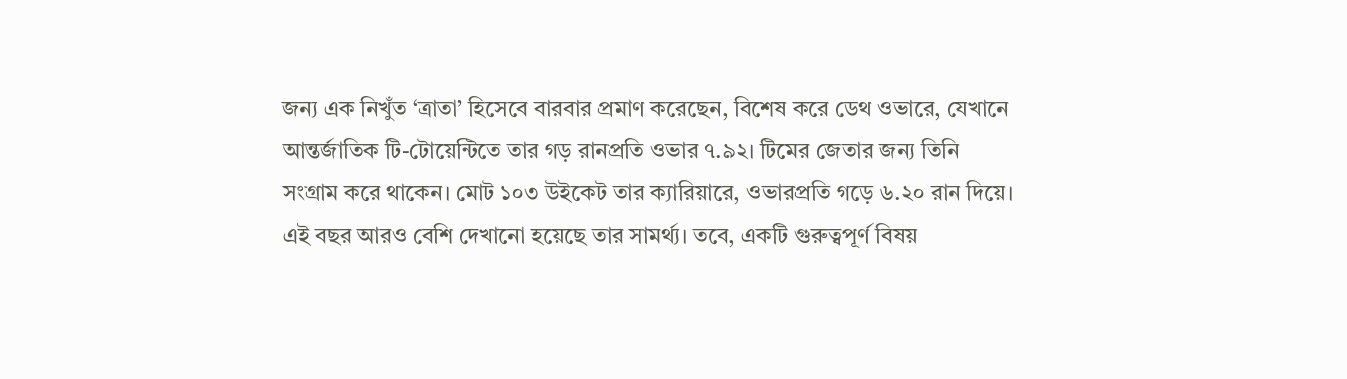জন্য এক নিখুঁত ‘ত্রাতা’ হিসেবে বারবার প্রমাণ করেছেন, বিশেষ করে ডেথ ওভারে, যেখানে আন্তর্জাতিক টি-টোয়েন্টিতে তার গড় রানপ্রতি ওভার ৭.৯২। টিমের জেতার জন্য তিনি সংগ্রাম করে থাকেন। মোট ১০৩ উইকেট তার ক্যারিয়ারে, ওভারপ্রতি গড়ে ৬.২০ রান দিয়ে। এই বছর আরও বেশি দেখানো হয়েছে তার সামর্থ্য। তবে, একটি গুরুত্বপূর্ণ বিষয়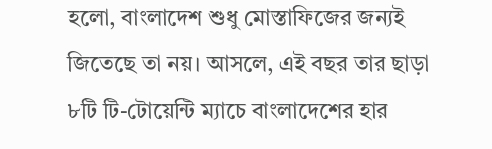হলো, বাংলাদেশ শুধু মোস্তাফিজের জন্যই জিতেছে তা নয়। আসলে, এই বছর তার ছাড়া ৮টি টি-টোয়েন্টি ম্যাচে বাংলাদেশের হার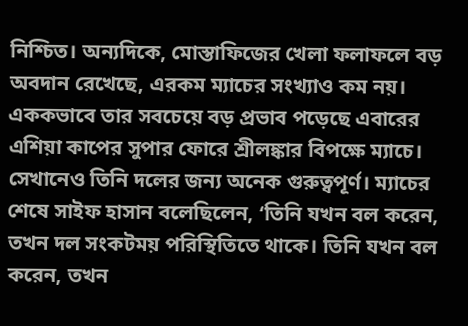নিশ্চিত। অন্যদিকে, মোস্তাফিজের খেলা ফলাফলে বড় অবদান রেখেছে, এরকম ম্যাচের সংখ্যাও কম নয়। এককভাবে তার সবচেয়ে বড় প্রভাব পড়েছে এবারের এশিয়া কাপের সুপার ফোরে শ্রীলঙ্কার বিপক্ষে ম্যাচে। সেখানেও তিনি দলের জন্য অনেক গুরুত্বপূর্ণ। ম্যাচের শেষে সাইফ হাসান বলেছিলেন, ‘তিনি যখন বল করেন, তখন দল সংকটময় পরিস্থিতিতে থাকে। তিনি যখন বল করেন, তখন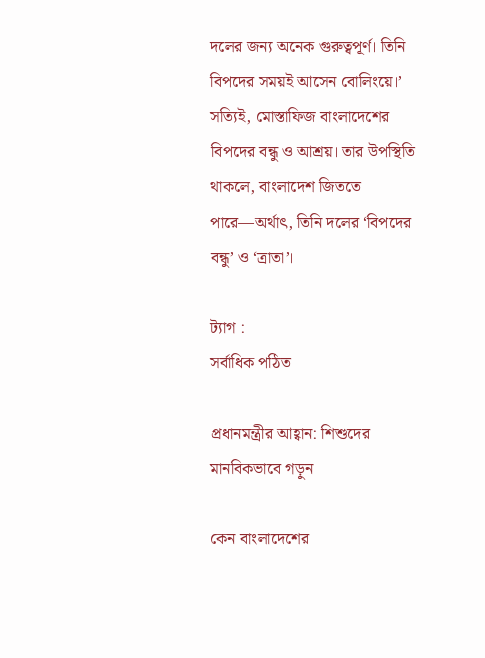দলের জন্য অনেক গুরুত্বপূর্ণ। তিনি বিপদের সময়ই আসেন বোলিংয়ে।’ সত্যিই, মোস্তাফিজ বাংলাদেশের বিপদের বন্ধু ও আশ্রয়। তার উপস্থিতি থাকলে, বাংলাদেশ জিততে পারে—অর্থাৎ, তিনি দলের ‘বিপদের বন্ধু’ ও ‘ত্রাতা’।

ট্যাগ :
সর্বাধিক পঠিত

প্রধানমন্ত্রীর আহ্বান: শিশুদের মানবিকভাবে গড়ুন

কেন বাংলাদেশের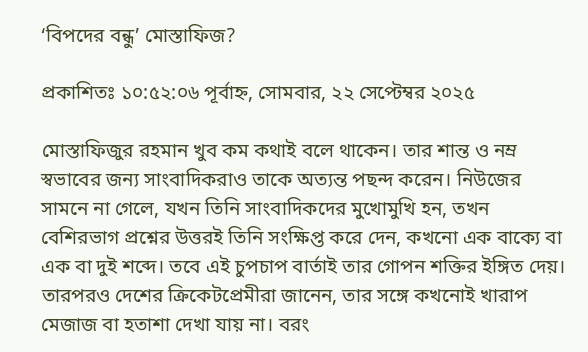‘বিপদের বন্ধু’ মোস্তাফিজ?

প্রকাশিতঃ ১০:৫২:০৬ পূর্বাহ্ন, সোমবার, ২২ সেপ্টেম্বর ২০২৫

মোস্তাফিজুর রহমান খুব কম কথাই বলে থাকেন। তার শান্ত ও নম্র স্বভাবের জন্য সাংবাদিকরাও তাকে অত্যন্ত পছন্দ করেন। নিউজের সামনে না গেলে, যখন তিনি সাংবাদিকদের মুখোমুখি হন, তখন বেশিরভাগ প্রশ্নের উত্তরই তিনি সংক্ষিপ্ত করে দেন, কখনো এক বাক্যে বা এক বা দুই শব্দে। তবে এই চুপচাপ বার্তাই তার গোপন শক্তির ইঙ্গিত দেয়। তারপরও দেশের ক্রিকেটপ্রেমীরা জানেন, তার সঙ্গে কখনোই খারাপ মেজাজ বা হতাশা দেখা যায় না। বরং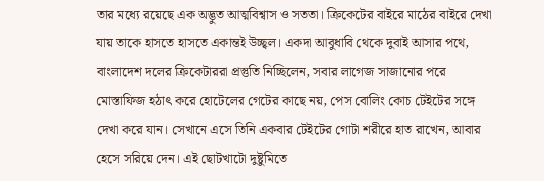তার মধ্যে রয়েছে এক অদ্ভুত আত্মবিশ্বাস ও সততা। ক্রিকেটের বাইরে মাঠের বাইরে দেখা যায় তাকে হাসতে হাসতে একান্তই উচ্ছ্বল। একদা আবুধাবি থেকে দুবাই আসার পথে, বাংলাদেশ দলের ক্রিকেটাররা প্রস্তুতি নিচ্ছিলেন, সবার লাগেজ সাজানোর পরে মোস্তাফিজ হঠাৎ করে হোটেলের গেটের কাছে নয়, পেস বোলিং কোচ টেইটের সঙ্গে দেখা করে যান। সেখানে এসে তিনি একবার টেইটের গোটা শরীরে হাত রাখেন, আবার হেসে সরিয়ে দেন। এই ছোটখাটো দুষ্টুমিতে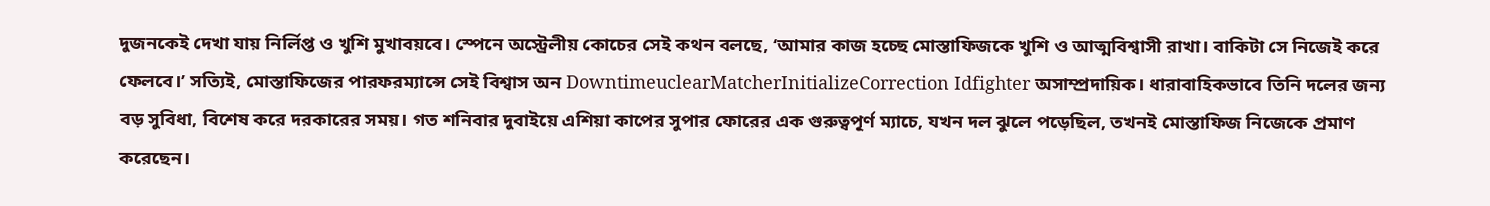দুজনকেই দেখা যায় নির্লিপ্ত ও খুশি মুখাবয়বে। স্পেনে অস্ট্রেলীয় কোচের সেই কথন বলছে, ‘আমার কাজ হচ্ছে মোস্তাফিজকে খুশি ও আত্মবিশ্বাসী রাখা। বাকিটা সে নিজেই করে ফেলবে।’ সত্যিই, মোস্তাফিজের পারফরম্যান্সে সেই বিশ্বাস অন DowntimeuclearMatcherInitializeCorrection Idfighter অসাম্প্রদায়িক। ধারাবাহিকভাবে তিনি দলের জন্য বড় সুবিধা, বিশেষ করে দরকারের সময়। গত শনিবার দুবাইয়ে এশিয়া কাপের সুপার ফোরের এক গুরুত্বপূর্ণ ম্যাচে, যখন দল ঝুলে পড়েছিল, তখনই মোস্তাফিজ নিজেকে প্রমাণ করেছেন।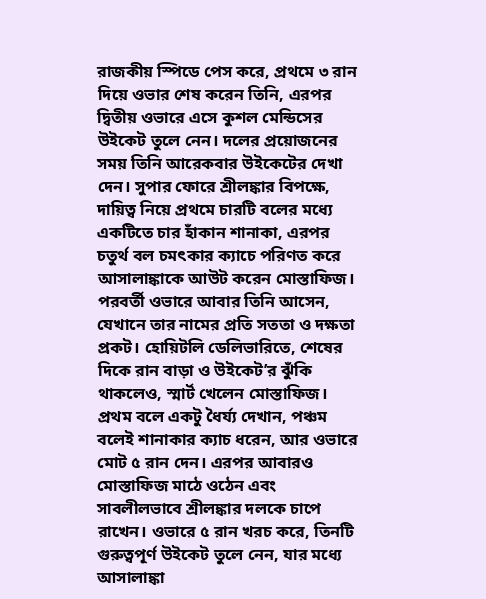রাজকীয় স্পিডে পেস করে, প্রথমে ৩ রান দিয়ে ওভার শেষ করেন তিনি, এরপর দ্বিতীয় ওভারে এসে কুশল মেন্ডিসের উইকেট তুলে নেন। দলের প্রয়োজনের সময় তিনি আরেকবার উইকেটের দেখা দেন। সুপার ফোরে শ্রীলঙ্কার বিপক্ষে, দায়িত্ব নিয়ে প্রথমে চারটি বলের মধ্যে একটিতে চার হাঁকান শানাকা, এরপর চতুর্থ বল চমৎকার ক্যাচে পরিণত করে আসালাঙ্কাকে আউট করেন মোস্তাফিজ। পরবর্তী ওভারে আবার তিনি আসেন, যেখানে তার নামের প্রতি সততা ও দক্ষতা প্রকট। হোয়িটলি ডেলিভারিতে, শেষের দিকে রান বাড়া ও উইকেট’র ঝুঁকি থাকলেও, স্মার্ট খেলেন মোস্তাফিজ। প্রথম বলে একটু ধৈর্য্য দেখান, পঞ্চম বলেই শানাকার ক্যাচ ধরেন, আর ওভারে মোট ৫ রান দেন। এরপর আবারও মোস্তাফিজ মাঠে ওঠেন এবং সাবলীলভাবে শ্রীলঙ্কার দলকে চাপে রাখেন। ওভারে ৫ রান খরচ করে, তিনটি গুরুত্বপূর্ণ উইকেট তুলে নেন, যার মধ্যে আসালাঙ্কা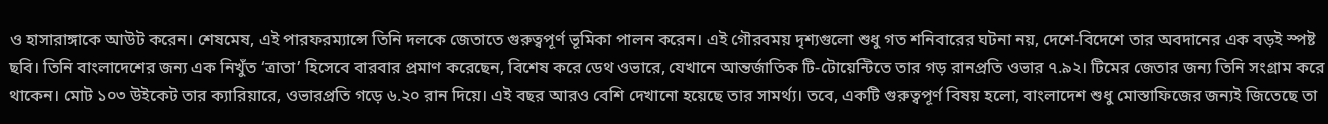ও হাসারাঙ্গাকে আউট করেন। শেষমেষ, এই পারফরম্যান্সে তিনি দলকে জেতাতে গুরুত্বপূর্ণ ভূমিকা পালন করেন। এই গৌরবময় দৃশ্যগুলো শুধু গত শনিবারের ঘটনা নয়, দেশে-বিদেশে তার অবদানের এক বড়ই স্পষ্ট ছবি। তিনি বাংলাদেশের জন্য এক নিখুঁত ‘ত্রাতা’ হিসেবে বারবার প্রমাণ করেছেন, বিশেষ করে ডেথ ওভারে, যেখানে আন্তর্জাতিক টি-টোয়েন্টিতে তার গড় রানপ্রতি ওভার ৭.৯২। টিমের জেতার জন্য তিনি সংগ্রাম করে থাকেন। মোট ১০৩ উইকেট তার ক্যারিয়ারে, ওভারপ্রতি গড়ে ৬.২০ রান দিয়ে। এই বছর আরও বেশি দেখানো হয়েছে তার সামর্থ্য। তবে, একটি গুরুত্বপূর্ণ বিষয় হলো, বাংলাদেশ শুধু মোস্তাফিজের জন্যই জিতেছে তা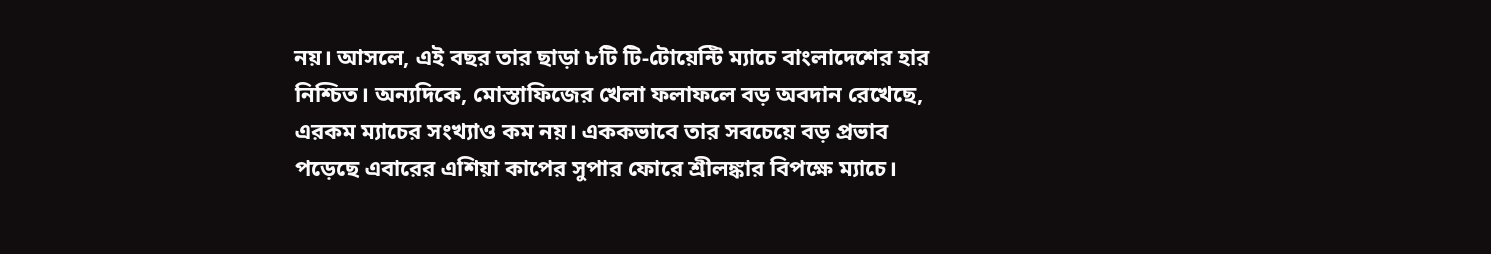নয়। আসলে, এই বছর তার ছাড়া ৮টি টি-টোয়েন্টি ম্যাচে বাংলাদেশের হার নিশ্চিত। অন্যদিকে, মোস্তাফিজের খেলা ফলাফলে বড় অবদান রেখেছে, এরকম ম্যাচের সংখ্যাও কম নয়। এককভাবে তার সবচেয়ে বড় প্রভাব পড়েছে এবারের এশিয়া কাপের সুপার ফোরে শ্রীলঙ্কার বিপক্ষে ম্যাচে।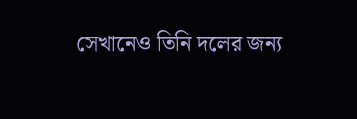সেখানেও তিনি দলের জন্য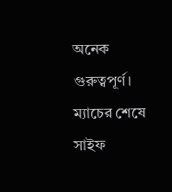অনেক গুরুত্বপূর্ণ। ম্যাচের শেষে সাইফ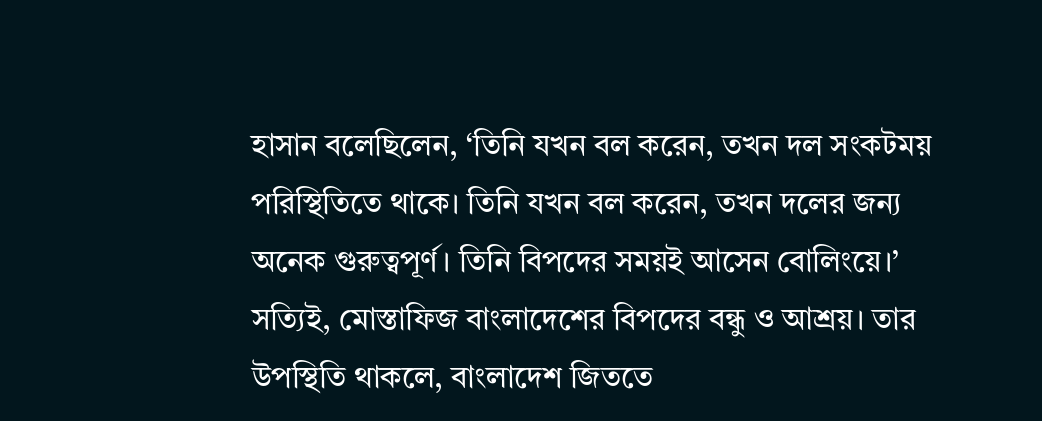হাসান বলেছিলেন, ‘তিনি যখন বল করেন, তখন দল সংকটময় পরিস্থিতিতে থাকে। তিনি যখন বল করেন, তখন দলের জন্য অনেক গুরুত্বপূর্ণ। তিনি বিপদের সময়ই আসেন বোলিংয়ে।’ সত্যিই, মোস্তাফিজ বাংলাদেশের বিপদের বন্ধু ও আশ্রয়। তার উপস্থিতি থাকলে, বাংলাদেশ জিততে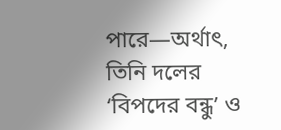পারে—অর্থাৎ, তিনি দলের ‘বিপদের বন্ধু’ ও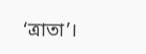‘ত্রাতা’।